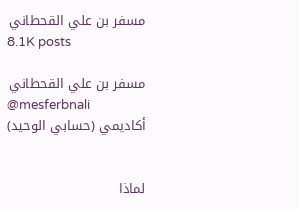مسفر بن علي القحطاني
8.1K posts

مسفر بن علي القحطاني
@mesferbnali
أكاديمي (حسابي الوحيد)


لماذا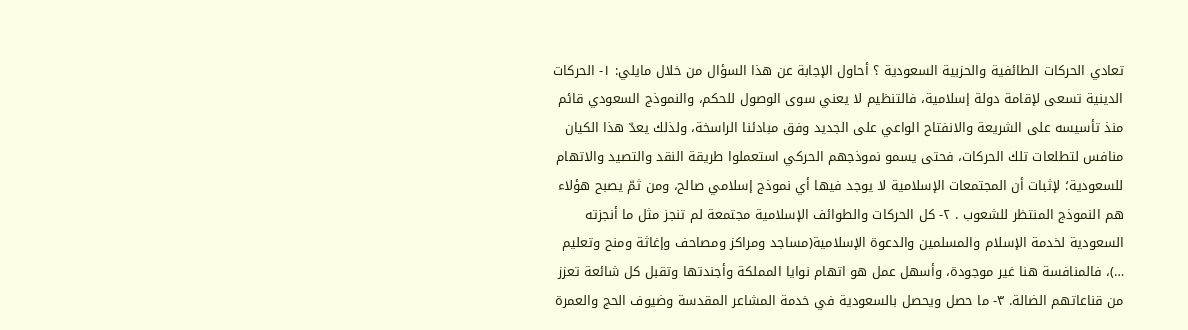تعادي الحركات الطائفية والحزبية السعودية ؟ أحاول الإجابة عن هذا السؤال من خلال مايلي: ١- الحركات الدينية تسعى لإقامة دولة إسلامية، فالتنظيم لا يعني سوى الوصول للحكم، والنموذج السعودي قائم منذ تأسيسه على الشريعة والانفتاح الواعي على الجديد وفق مبادئنا الراسخة، ولذلك يعدّ هذا الكيان منافس لتطلعات تلك الحركات، فحتى يسمو نموذجهم الحركي استعملوا طريقة النقد والتصيد والاتهام للسعودية؛ لإثبات أن المجتمعات الإسلامية لا يوجد فيها أي نموذج إسلامي صالح، ومن ثمّ يصبح هؤلاء هم النموذج المنتظر للشعوب . ٢- كل الحركات والطوائف الإسلامية مجتمعة لم تنجز مثل ما أنجزته السعودية لخدمة الإسلام والمسلمين والدعوة الإسلامية(مساجد ومراكز ومصاحف وإغاثة ومنح وتعليم …)، فالمنافسة هنا غير موجودة، وأسهل عمل هو اتهام نوايا المملكة وأجندتها وتقبل كل شائعة تعزز من قناعاتهم الضالة. ٣- ما حصل ويحصل بالسعودية في خدمة المشاعر المقدسة وضيوف الحج والعمرة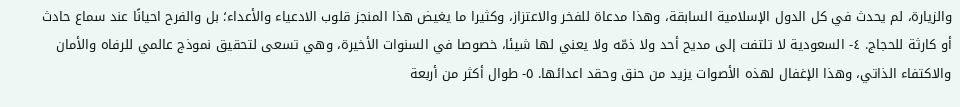والزيارة، لم يحدث في كل الدول الإسلامية السابقة، وهذا مدعاة للفخر والاعتزاز، وكثيرا ما يغيض هذا المنجز قلوب الادعياء والأعداء؛ بل والفرح احيانًا عند سماع حادث أو كارثة للحجاج. ٤- السعودية لا تلتفت إلى مديح أحد ولا ذمّه ولا يعني لها شيئا، خصوصا في السنوات الأخيرة، وهي تسعى لتحقيق نموذج عالمي للرفاه والأمان والاكتفاء الذاتي، وهذا الإغفال لهذه الأصوات يزيد من حنق وحقد اعدائها. ٥- طوال أكثر من أربعة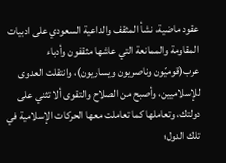عقود ماضية، نشأ المثقف والداعية السعودي على ادبيات المقاومة والممانعة التي عاشها مثقفون وأدباء عرب(قوميّون وناصريون ويساريون)، وانتقلت العدوى للإسلاميين، وأصبح من الصلاح والتقوى ألا تثني على دولتك، وتعاملها كما تعاملت معها الحركات الإسلامية في تلك الدول؛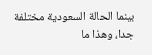بينما الحالة السعودية مختلفة جدا، وهذا ما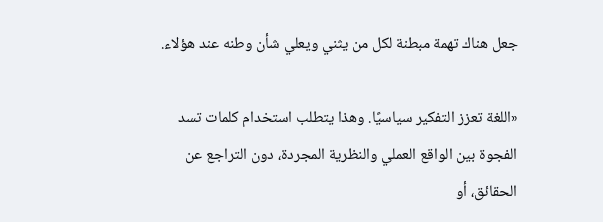جعل هناك تهمة مبطنة لكل من يثني ويعلي شأن وطنه عند هؤلاء.

«اللغة تعزز التفكير سياسيًا. وهذا يتطلب استخدام كلمات تسد الفجوة بين الواقع العملي والنظرية المجردة، دون التراجع عن الحقائق، أو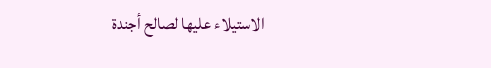الاستيلاء عليها لصالح أجندة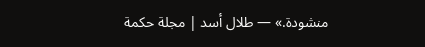منشودة.» — طلال أسد | مجلة حكمة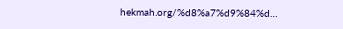hekmah.org/%d8%a7%d9%84%d…